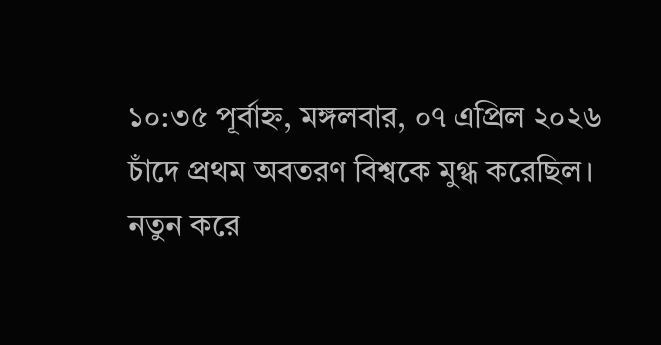১০:৩৫ পূর্বাহ্ন, মঙ্গলবার, ০৭ এপ্রিল ২০২৬
চাঁদে প্রথম অবতরণ বিশ্বকে মুগ্ধ করেছিল। নতুন করে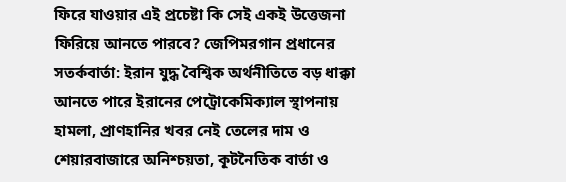ফিরে যাওয়ার এই প্রচেষ্টা কি সেই একই উত্তেজনা ফিরিয়ে আনতে পারবে? জেপিমরগান প্রধানের সতর্কবার্তা: ইরান যুদ্ধ বৈশ্বিক অর্থনীতিতে বড় ধাক্কা আনতে পারে ইরানের পেট্রোকেমিক্যাল স্থাপনায় হামলা, প্রাণহানির খবর নেই তেলের দাম ও শেয়ারবাজারে অনিশ্চয়তা, কূটনৈতিক বার্তা ও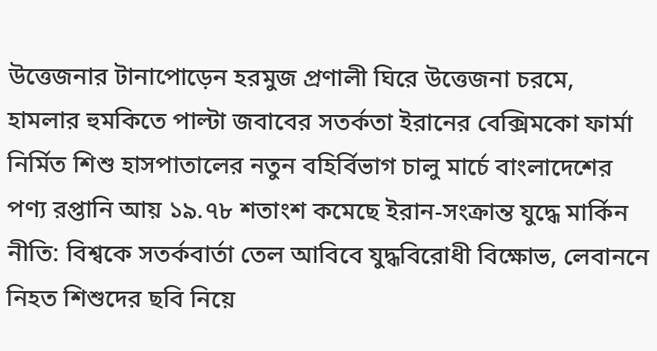উত্তেজনার টানাপোড়েন হরমুজ প্রণালী ঘিরে উত্তেজনা চরমে, হামলার হুমকিতে পাল্টা জবাবের সতর্কতা ইরানের বেক্সিমকো ফার্মা নির্মিত শিশু হাসপাতালের নতুন বহির্বিভাগ চালু মার্চে বাংলাদেশের পণ্য রপ্তানি আয় ১৯.৭৮ শতাংশ কমেছে ইরান-সংক্রান্ত যুদ্ধে মার্কিন নীতি: বিশ্বকে সতর্কবার্তা তেল আবিবে যুদ্ধবিরোধী বিক্ষোভ, লেবাননে নিহত শিশুদের ছবি নিয়ে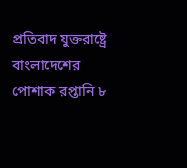প্রতিবাদ যুক্তরাষ্ট্রে বাংলাদেশের পোশাক রপ্তানি ৮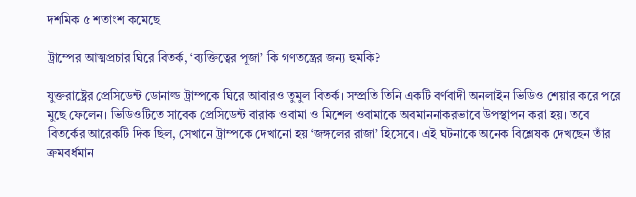দশমিক ৫ শতাংশ কমেছে

ট্রাম্পের আত্মপ্রচার ঘিরে বিতর্ক, ‘ব্যক্তিত্বের পূজা’ কি গণতন্ত্রের জন্য হুমকি?

যুক্তরাষ্ট্রের প্রেসিডেন্ট ডোনাল্ড ট্রাম্পকে ঘিরে আবারও তুমুল বিতর্ক। সম্প্রতি তিনি একটি বর্ণবাদী অনলাইন ভিডিও শেয়ার করে পরে মুছে ফেলেন। ভিডিওটিতে সাবেক প্রেসিডেন্ট বারাক ওবামা ও মিশেল ওবামাকে অবমাননাকরভাবে উপস্থাপন করা হয়। তবে বিতর্কের আরেকটি দিক ছিল, সেখানে ট্রাম্পকে দেখানো হয় ‘জঙ্গলের রাজা’ হিসেবে। এই ঘটনাকে অনেক বিশ্লেষক দেখছেন তাঁর ক্রমবর্ধমান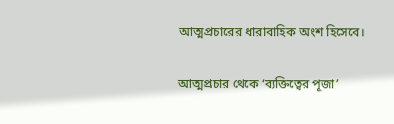আত্মপ্রচারের ধারাবাহিক অংশ হিসেবে।

আত্মপ্রচার থেকে ‘ব্যক্তিত্বের পূজা’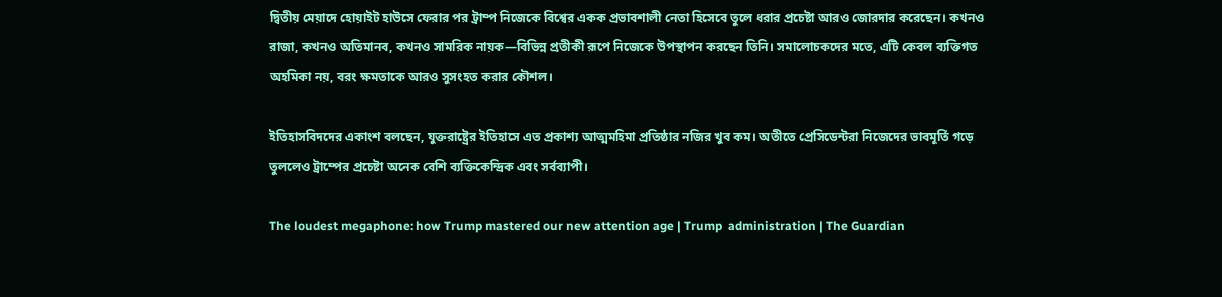দ্বিতীয় মেয়াদে হোয়াইট হাউসে ফেরার পর ট্রাম্প নিজেকে বিশ্বের একক প্রভাবশালী নেতা হিসেবে তুলে ধরার প্রচেষ্টা আরও জোরদার করেছেন। কখনও রাজা, কখনও অতিমানব, কখনও সামরিক নায়ক—বিভিন্ন প্রতীকী রূপে নিজেকে উপস্থাপন করছেন তিনি। সমালোচকদের মতে, এটি কেবল ব্যক্তিগত অহমিকা নয়, বরং ক্ষমতাকে আরও সুসংহত করার কৌশল।

ইতিহাসবিদদের একাংশ বলছেন, যুক্তরাষ্ট্রের ইতিহাসে এত প্রকাশ্য আত্মমহিমা প্রতিষ্ঠার নজির খুব কম। অতীতে প্রেসিডেন্টরা নিজেদের ভাবমূর্তি গড়ে তুললেও ট্রাম্পের প্রচেষ্টা অনেক বেশি ব্যক্তিকেন্দ্রিক এবং সর্বব্যাপী।

The loudest megaphone: how Trump mastered our new attention age | Trump  administration | The Guardian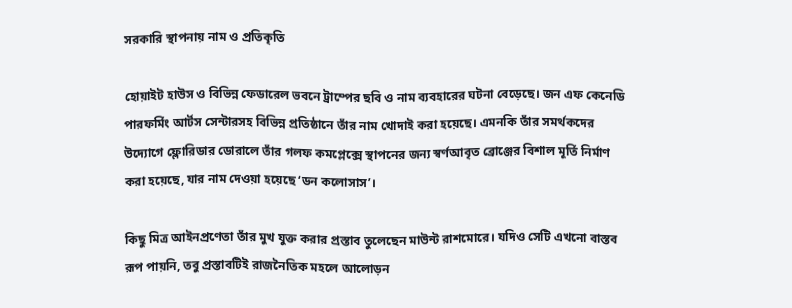সরকারি স্থাপনায় নাম ও প্রতিকৃতি

হোয়াইট হাউস ও বিভিন্ন ফেডারেল ভবনে ট্রাম্পের ছবি ও নাম ব্যবহারের ঘটনা বেড়েছে। জন এফ কেনেডি পারফর্মিং আর্টস সেন্টারসহ বিভিন্ন প্রতিষ্ঠানে তাঁর নাম খোদাই করা হয়েছে। এমনকি তাঁর সমর্থকদের উদ্যোগে ফ্লোরিডার ডোরালে তাঁর গলফ কমপ্লেক্সে স্থাপনের জন্য স্বর্ণআবৃত ব্রোঞ্জের বিশাল মূর্তি নির্মাণ করা হয়েছে, যার নাম দেওয়া হয়েছে ‘ডন কলোসাস’।

কিছু মিত্র আইনপ্রণেতা তাঁর মুখ যুক্ত করার প্রস্তাব তুলেছেন মাউন্ট রাশমোরে। যদিও সেটি এখনো বাস্তব রূপ পায়নি, তবু প্রস্তাবটিই রাজনৈতিক মহলে আলোড়ন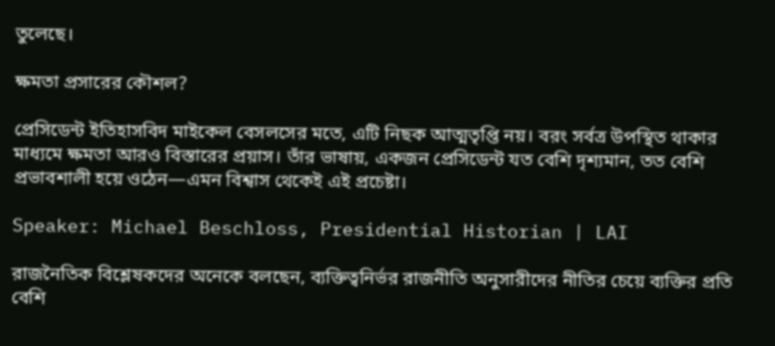তুলেছে।

ক্ষমতা প্রসারের কৌশল?

প্রেসিডেন্ট ইতিহাসবিদ মাইকেল বেসলসের মতে, এটি নিছক আত্মতৃপ্তি নয়। বরং সর্বত্র উপস্থিত থাকার মাধ্যমে ক্ষমতা আরও বিস্তারের প্রয়াস। তাঁর ভাষায়, একজন প্রেসিডেন্ট যত বেশি দৃশ্যমান, তত বেশি প্রভাবশালী হয়ে ওঠেন—এমন বিশ্বাস থেকেই এই প্রচেষ্টা।

Speaker: Michael Beschloss, Presidential Historian | LAI

রাজনৈতিক বিশ্লেষকদের অনেকে বলছেন, ব্যক্তিত্বনির্ভর রাজনীতি অনুসারীদের নীতির চেয়ে ব্যক্তির প্রতি বেশি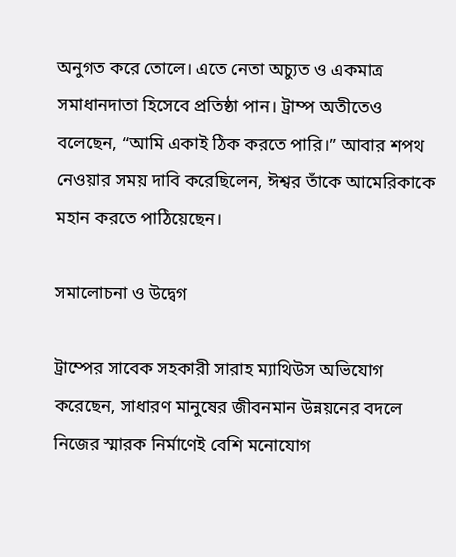অনুগত করে তোলে। এতে নেতা অচ্যুত ও একমাত্র সমাধানদাতা হিসেবে প্রতিষ্ঠা পান। ট্রাম্প অতীতেও বলেছেন, “আমি একাই ঠিক করতে পারি।” আবার শপথ নেওয়ার সময় দাবি করেছিলেন, ঈশ্বর তাঁকে আমেরিকাকে মহান করতে পাঠিয়েছেন।

সমালোচনা ও উদ্বেগ

ট্রাম্পের সাবেক সহকারী সারাহ ম্যাথিউস অভিযোগ করেছেন, সাধারণ মানুষের জীবনমান উন্নয়নের বদলে নিজের স্মারক নির্মাণেই বেশি মনোযোগ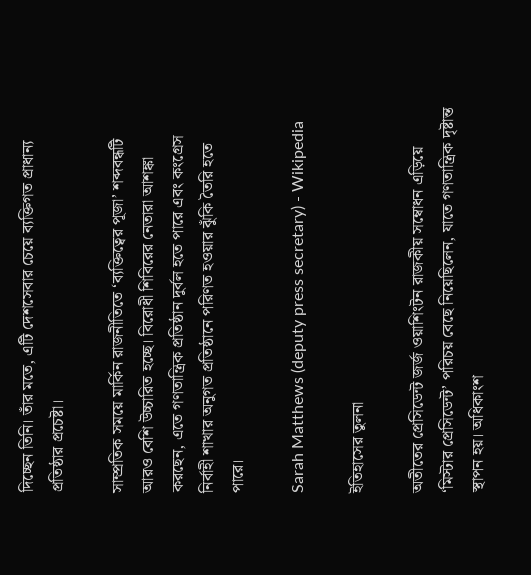দিচ্ছেন তিনি। তাঁর মতে, এটি দেশসেবার চেয়ে ব্যক্তিগত প্রাধান্য প্রতিষ্ঠার প্রচেষ্টা।

সাম্প্রতিক সময়ে মার্কিন রাজনীতিতে ‘ব্যক্তিত্বের পূজা’ শব্দবন্ধটি আরও বেশি উচ্চারিত হচ্ছে। বিরোধী শিবিরের নেতারা আশঙ্কা করছেন, এতে গণতান্ত্রিক প্রতিষ্ঠান দুর্বল হতে পারে এবং কংগ্রেস নির্বাহী শাখার অনুগত প্রতিষ্ঠানে পরিণত হওয়ার ঝুঁকি তৈরি হতে পারে।

Sarah Matthews (deputy press secretary) - Wikipedia

ইতিহাসের তুলনা

অতীতের প্রেসিডেন্ট জর্জ ওয়াশিংটন রাজকীয় সম্বোধন এড়িয়ে ‘মিস্টার প্রেসিডেন্ট’ পরিচয় বেছে নিয়েছিলেন, যাতে গণতান্ত্রিক দৃষ্টান্ত স্থাপন হয়। অধিকাংশ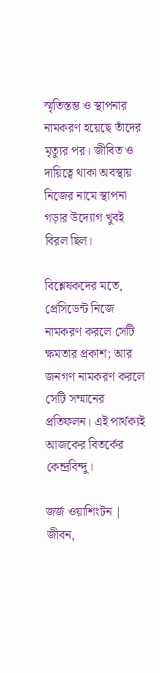স্মৃতিস্তম্ভ ও স্থাপনার নামকরণ হয়েছে তাঁদের মৃত্যুর পর। জীবিত ও দায়িত্বে থাকা অবস্থায় নিজের নামে স্থাপনা গড়ার উদ্যোগ খুবই বিরল ছিল।

বিশ্লেষকদের মতে, প্রেসিডেন্ট নিজে নামকরণ করলে সেটি ক্ষমতার প্রকাশ; আর জনগণ নামকরণ করলে সেটি সম্মানের প্রতিফলন। এই পার্থক্যই আজকের বিতর্কের কেন্দ্রবিন্দু।

জর্জ ওয়াশিংটন | জীবন,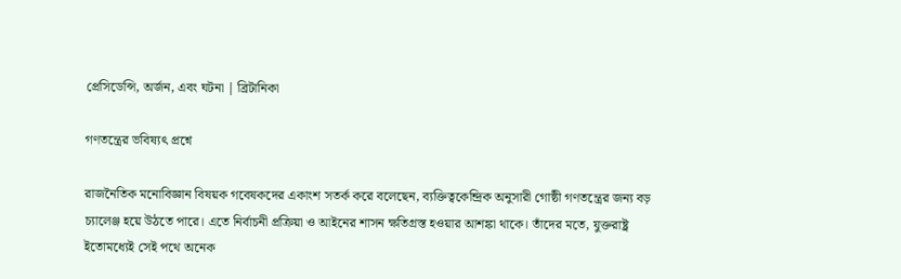প্রেসিডেন্সি, অর্জন, এবং ঘটনা | ব্রিটানিকা

গণতন্ত্রের ভবিষ্যৎ প্রশ্নে

রাজনৈতিক মনোবিজ্ঞান বিষয়ক গবেষকদের একাংশ সতর্ক করে বলেছেন, ব্যক্তিত্বকেন্দ্রিক অনুসারী গোষ্ঠী গণতন্ত্রের জন্য বড় চ্যালেঞ্জ হয়ে উঠতে পারে। এতে নির্বাচনী প্রক্রিয়া ও আইনের শাসন ক্ষতিগ্রস্ত হওয়ার আশঙ্কা থাকে। তাঁদের মতে, যুক্তরাষ্ট্র ইতোমধ্যেই সেই পথে অনেক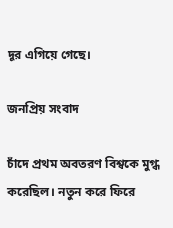দূর এগিয়ে গেছে।

জনপ্রিয় সংবাদ

চাঁদে প্রথম অবতরণ বিশ্বকে মুগ্ধ করেছিল। নতুন করে ফিরে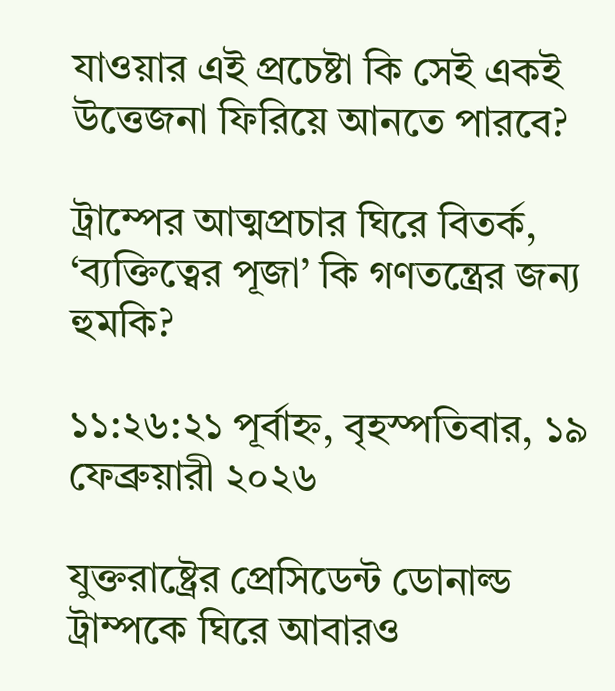যাওয়ার এই প্রচেষ্টা কি সেই একই উত্তেজনা ফিরিয়ে আনতে পারবে?

ট্রাম্পের আত্মপ্রচার ঘিরে বিতর্ক, ‘ব্যক্তিত্বের পূজা’ কি গণতন্ত্রের জন্য হুমকি?

১১:২৬:২১ পূর্বাহ্ন, বৃহস্পতিবার, ১৯ ফেব্রুয়ারী ২০২৬

যুক্তরাষ্ট্রের প্রেসিডেন্ট ডোনাল্ড ট্রাম্পকে ঘিরে আবারও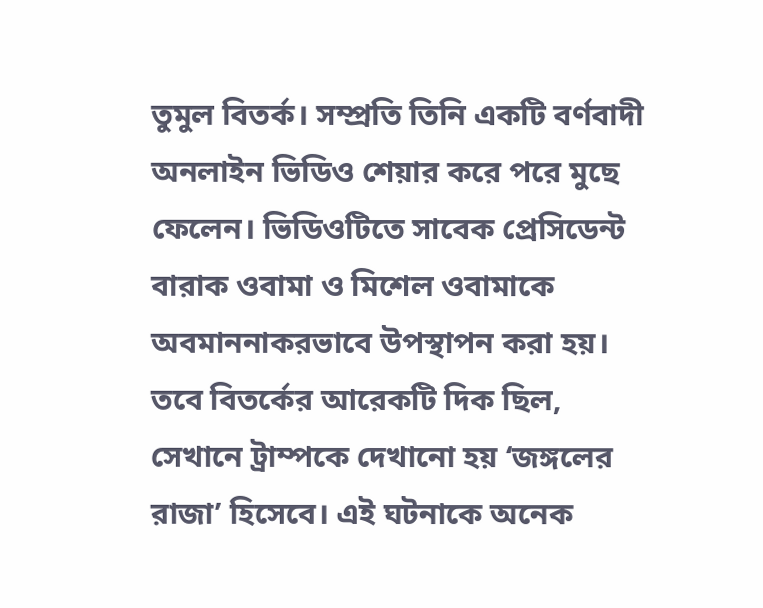তুমুল বিতর্ক। সম্প্রতি তিনি একটি বর্ণবাদী অনলাইন ভিডিও শেয়ার করে পরে মুছে ফেলেন। ভিডিওটিতে সাবেক প্রেসিডেন্ট বারাক ওবামা ও মিশেল ওবামাকে অবমাননাকরভাবে উপস্থাপন করা হয়। তবে বিতর্কের আরেকটি দিক ছিল, সেখানে ট্রাম্পকে দেখানো হয় ‘জঙ্গলের রাজা’ হিসেবে। এই ঘটনাকে অনেক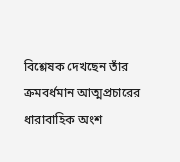বিশ্লেষক দেখছেন তাঁর ক্রমবর্ধমান আত্মপ্রচারের ধারাবাহিক অংশ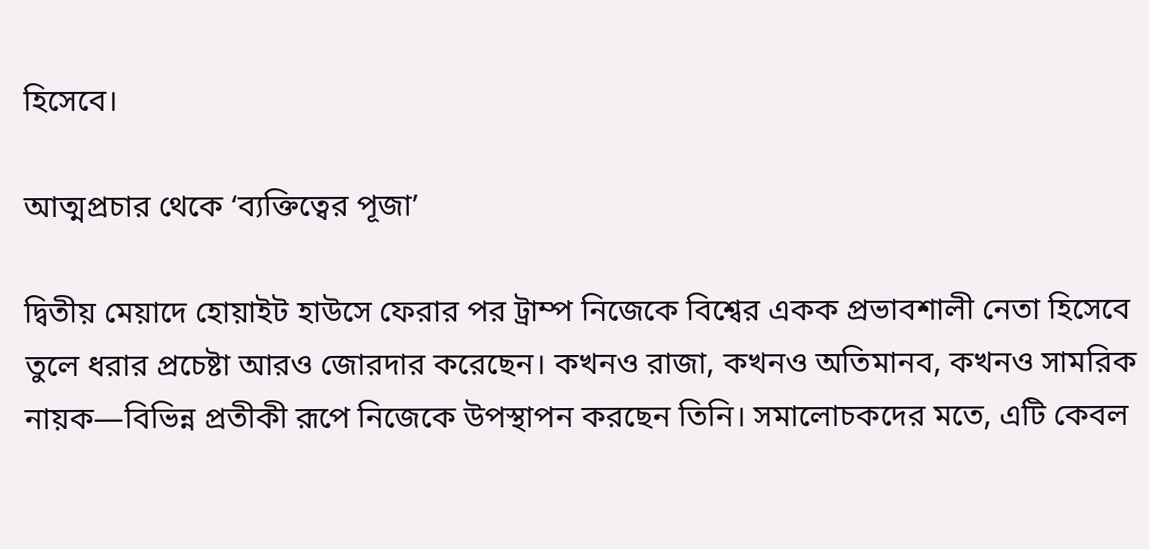হিসেবে।

আত্মপ্রচার থেকে ‘ব্যক্তিত্বের পূজা’

দ্বিতীয় মেয়াদে হোয়াইট হাউসে ফেরার পর ট্রাম্প নিজেকে বিশ্বের একক প্রভাবশালী নেতা হিসেবে তুলে ধরার প্রচেষ্টা আরও জোরদার করেছেন। কখনও রাজা, কখনও অতিমানব, কখনও সামরিক নায়ক—বিভিন্ন প্রতীকী রূপে নিজেকে উপস্থাপন করছেন তিনি। সমালোচকদের মতে, এটি কেবল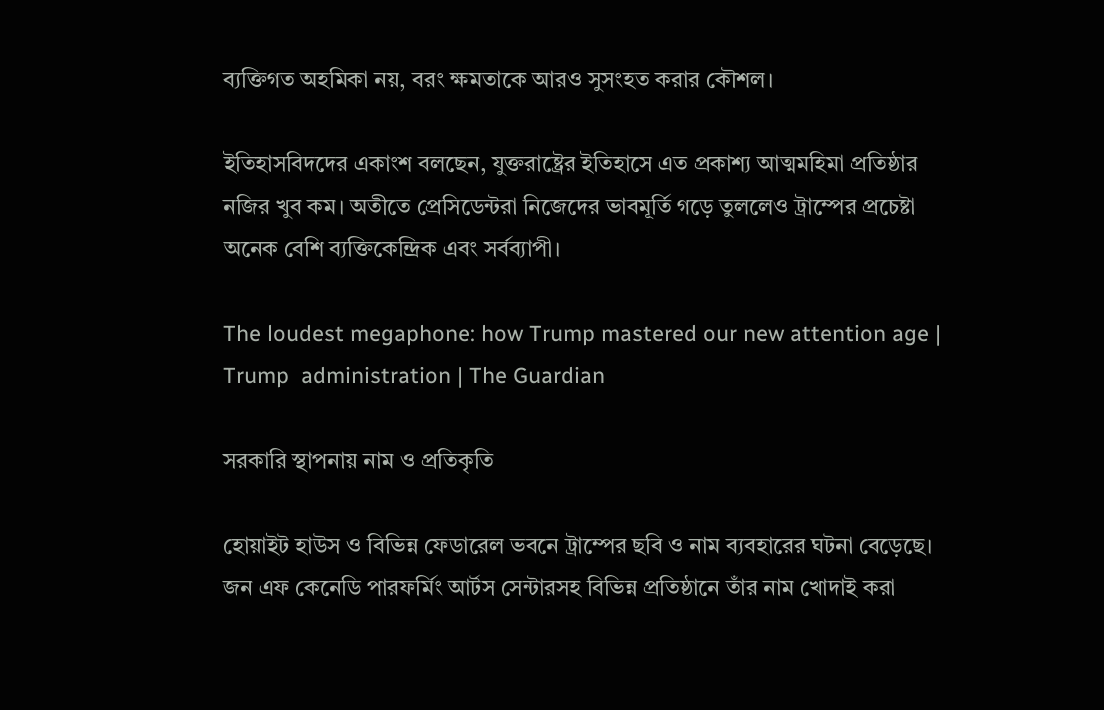ব্যক্তিগত অহমিকা নয়, বরং ক্ষমতাকে আরও সুসংহত করার কৌশল।

ইতিহাসবিদদের একাংশ বলছেন, যুক্তরাষ্ট্রের ইতিহাসে এত প্রকাশ্য আত্মমহিমা প্রতিষ্ঠার নজির খুব কম। অতীতে প্রেসিডেন্টরা নিজেদের ভাবমূর্তি গড়ে তুললেও ট্রাম্পের প্রচেষ্টা অনেক বেশি ব্যক্তিকেন্দ্রিক এবং সর্বব্যাপী।

The loudest megaphone: how Trump mastered our new attention age | Trump  administration | The Guardian

সরকারি স্থাপনায় নাম ও প্রতিকৃতি

হোয়াইট হাউস ও বিভিন্ন ফেডারেল ভবনে ট্রাম্পের ছবি ও নাম ব্যবহারের ঘটনা বেড়েছে। জন এফ কেনেডি পারফর্মিং আর্টস সেন্টারসহ বিভিন্ন প্রতিষ্ঠানে তাঁর নাম খোদাই করা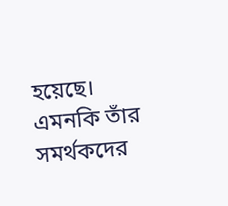হয়েছে। এমনকি তাঁর সমর্থকদের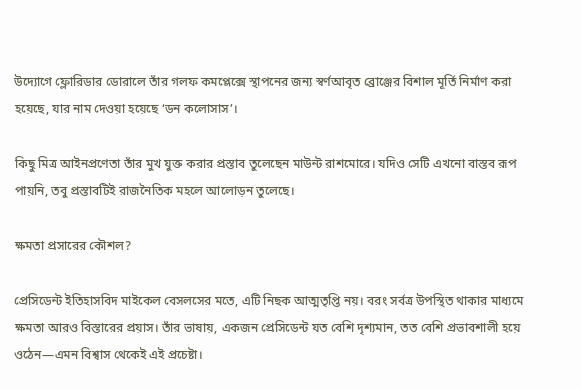উদ্যোগে ফ্লোরিডার ডোরালে তাঁর গলফ কমপ্লেক্সে স্থাপনের জন্য স্বর্ণআবৃত ব্রোঞ্জের বিশাল মূর্তি নির্মাণ করা হয়েছে, যার নাম দেওয়া হয়েছে ‘ডন কলোসাস’।

কিছু মিত্র আইনপ্রণেতা তাঁর মুখ যুক্ত করার প্রস্তাব তুলেছেন মাউন্ট রাশমোরে। যদিও সেটি এখনো বাস্তব রূপ পায়নি, তবু প্রস্তাবটিই রাজনৈতিক মহলে আলোড়ন তুলেছে।

ক্ষমতা প্রসারের কৌশল?

প্রেসিডেন্ট ইতিহাসবিদ মাইকেল বেসলসের মতে, এটি নিছক আত্মতৃপ্তি নয়। বরং সর্বত্র উপস্থিত থাকার মাধ্যমে ক্ষমতা আরও বিস্তারের প্রয়াস। তাঁর ভাষায়, একজন প্রেসিডেন্ট যত বেশি দৃশ্যমান, তত বেশি প্রভাবশালী হয়ে ওঠেন—এমন বিশ্বাস থেকেই এই প্রচেষ্টা।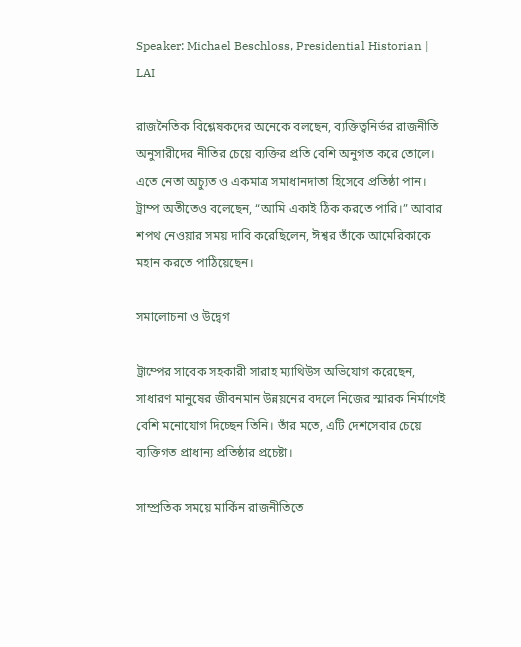Speaker: Michael Beschloss, Presidential Historian | LAI

রাজনৈতিক বিশ্লেষকদের অনেকে বলছেন, ব্যক্তিত্বনির্ভর রাজনীতি অনুসারীদের নীতির চেয়ে ব্যক্তির প্রতি বেশি অনুগত করে তোলে। এতে নেতা অচ্যুত ও একমাত্র সমাধানদাতা হিসেবে প্রতিষ্ঠা পান। ট্রাম্প অতীতেও বলেছেন, “আমি একাই ঠিক করতে পারি।” আবার শপথ নেওয়ার সময় দাবি করেছিলেন, ঈশ্বর তাঁকে আমেরিকাকে মহান করতে পাঠিয়েছেন।

সমালোচনা ও উদ্বেগ

ট্রাম্পের সাবেক সহকারী সারাহ ম্যাথিউস অভিযোগ করেছেন, সাধারণ মানুষের জীবনমান উন্নয়নের বদলে নিজের স্মারক নির্মাণেই বেশি মনোযোগ দিচ্ছেন তিনি। তাঁর মতে, এটি দেশসেবার চেয়ে ব্যক্তিগত প্রাধান্য প্রতিষ্ঠার প্রচেষ্টা।

সাম্প্রতিক সময়ে মার্কিন রাজনীতিতে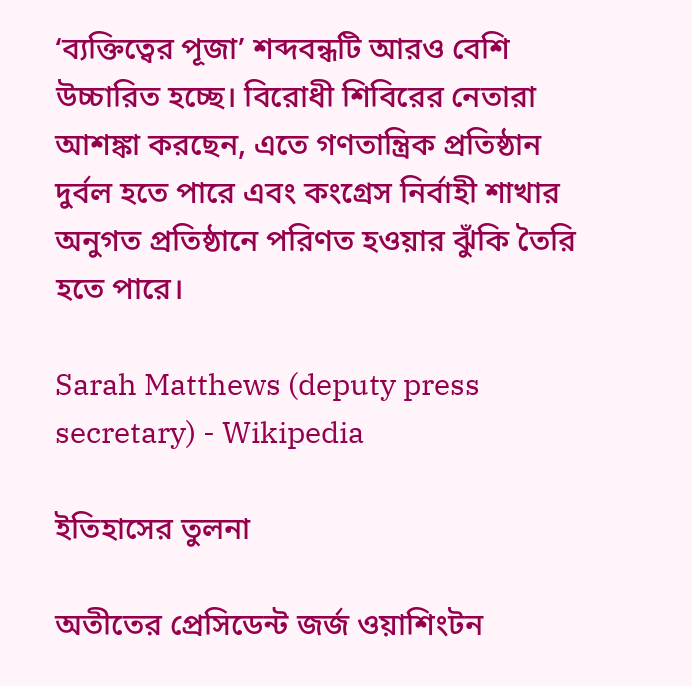‘ব্যক্তিত্বের পূজা’ শব্দবন্ধটি আরও বেশি উচ্চারিত হচ্ছে। বিরোধী শিবিরের নেতারা আশঙ্কা করছেন, এতে গণতান্ত্রিক প্রতিষ্ঠান দুর্বল হতে পারে এবং কংগ্রেস নির্বাহী শাখার অনুগত প্রতিষ্ঠানে পরিণত হওয়ার ঝুঁকি তৈরি হতে পারে।

Sarah Matthews (deputy press secretary) - Wikipedia

ইতিহাসের তুলনা

অতীতের প্রেসিডেন্ট জর্জ ওয়াশিংটন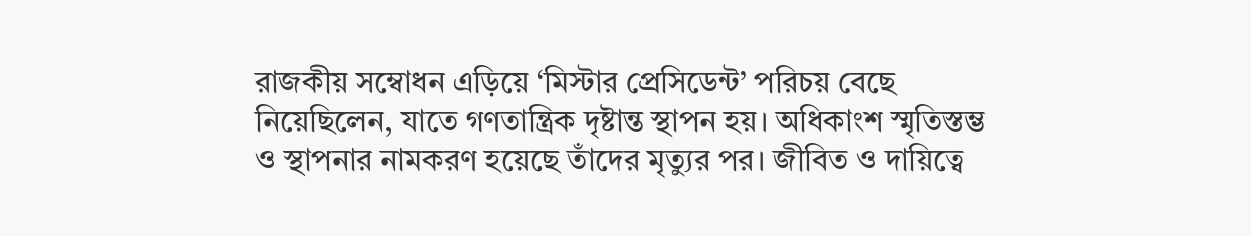রাজকীয় সম্বোধন এড়িয়ে ‘মিস্টার প্রেসিডেন্ট’ পরিচয় বেছে নিয়েছিলেন, যাতে গণতান্ত্রিক দৃষ্টান্ত স্থাপন হয়। অধিকাংশ স্মৃতিস্তম্ভ ও স্থাপনার নামকরণ হয়েছে তাঁদের মৃত্যুর পর। জীবিত ও দায়িত্বে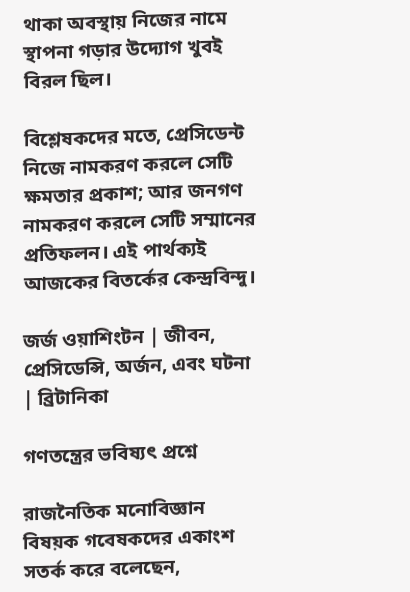থাকা অবস্থায় নিজের নামে স্থাপনা গড়ার উদ্যোগ খুবই বিরল ছিল।

বিশ্লেষকদের মতে, প্রেসিডেন্ট নিজে নামকরণ করলে সেটি ক্ষমতার প্রকাশ; আর জনগণ নামকরণ করলে সেটি সম্মানের প্রতিফলন। এই পার্থক্যই আজকের বিতর্কের কেন্দ্রবিন্দু।

জর্জ ওয়াশিংটন | জীবন, প্রেসিডেন্সি, অর্জন, এবং ঘটনা | ব্রিটানিকা

গণতন্ত্রের ভবিষ্যৎ প্রশ্নে

রাজনৈতিক মনোবিজ্ঞান বিষয়ক গবেষকদের একাংশ সতর্ক করে বলেছেন,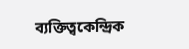ব্যক্তিত্বকেন্দ্রিক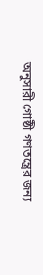অনুসারী গোষ্ঠী গণতন্ত্রের জন্য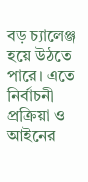বড় চ্যালেঞ্জ হয়ে উঠতে পারে। এতে নির্বাচনী প্রক্রিয়া ও আইনের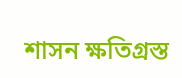শাসন ক্ষতিগ্রস্ত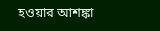হওয়ার আশঙ্কা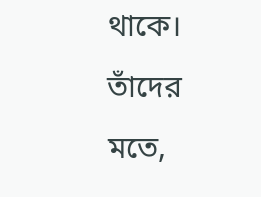থাকে। তাঁদের মতে,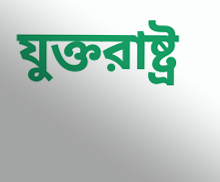যুক্তরাষ্ট্র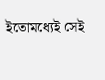ইতোমধ্যেই সেই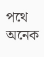পথে অনেক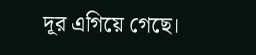দূর এগিয়ে গেছে।